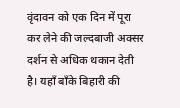वृंदावन को एक दिन में पूरा कर लेने की जल्दबाजी अक्सर दर्शन से अधिक थकान देती है। यहाँ बाँके बिहारी की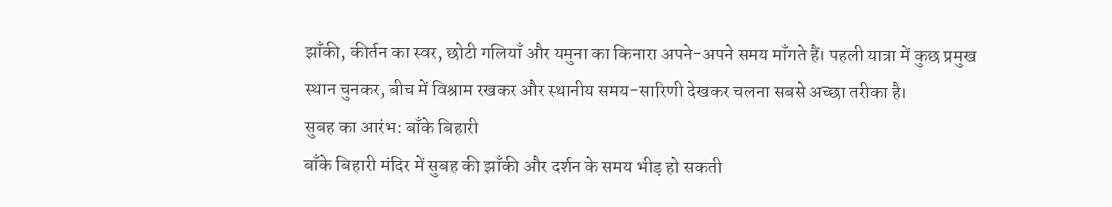झाँकी, कीर्तन का स्वर, छोटी गलियाँ और यमुना का किनारा अपने-अपने समय माँगते हैं। पहली यात्रा में कुछ प्रमुख स्थान चुनकर, बीच में विश्राम रखकर और स्थानीय समय-सारिणी देखकर चलना सबसे अच्छा तरीका है।
सुबह का आरंभ: बाँके बिहारी
बाँके बिहारी मंदिर में सुबह की झाँकी और दर्शन के समय भीड़ हो सकती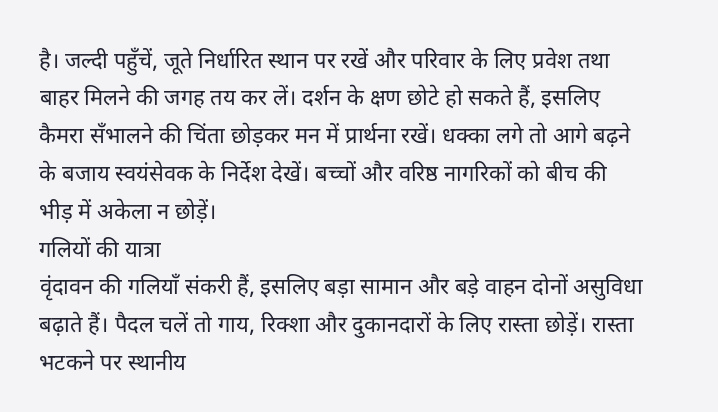है। जल्दी पहुँचें, जूते निर्धारित स्थान पर रखें और परिवार के लिए प्रवेश तथा बाहर मिलने की जगह तय कर लें। दर्शन के क्षण छोटे हो सकते हैं, इसलिए कैमरा सँभालने की चिंता छोड़कर मन में प्रार्थना रखें। धक्का लगे तो आगे बढ़ने के बजाय स्वयंसेवक के निर्देश देखें। बच्चों और वरिष्ठ नागरिकों को बीच की भीड़ में अकेला न छोड़ें।
गलियों की यात्रा
वृंदावन की गलियाँ संकरी हैं, इसलिए बड़ा सामान और बड़े वाहन दोनों असुविधा बढ़ाते हैं। पैदल चलें तो गाय, रिक्शा और दुकानदारों के लिए रास्ता छोड़ें। रास्ता भटकने पर स्थानीय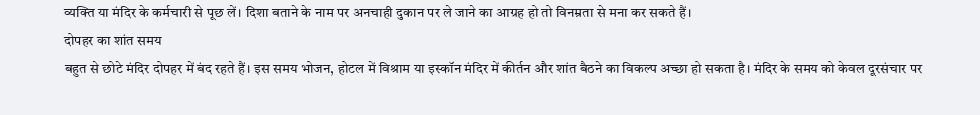व्यक्ति या मंदिर के कर्मचारी से पूछ लें। दिशा बताने के नाम पर अनचाही दुकान पर ले जाने का आग्रह हो तो विनम्रता से मना कर सकते हैं।
दोपहर का शांत समय
बहुत से छोटे मंदिर दोपहर में बंद रहते हैं। इस समय भोजन, होटल में विश्राम या इस्कॉन मंदिर में कीर्तन और शांत बैठने का विकल्प अच्छा हो सकता है। मंदिर के समय को केवल दूरसंचार पर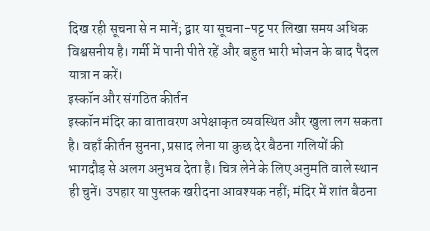दिख रही सूचना से न मानें; द्वार या सूचना-पट्ट पर लिखा समय अधिक विश्वसनीय है। गर्मी में पानी पीते रहें और बहुत भारी भोजन के बाद पैदल यात्रा न करें।
इस्कॉन और संगठित कीर्तन
इस्कॉन मंदिर का वातावरण अपेक्षाकृत व्यवस्थित और खुला लग सकता है। वहाँ कीर्तन सुनना, प्रसाद लेना या कुछ देर बैठना गलियों की भागदौड़ से अलग अनुभव देता है। चित्र लेने के लिए अनुमति वाले स्थान ही चुनें। उपहार या पुस्तक खरीदना आवश्यक नहीं; मंदिर में शांत बैठना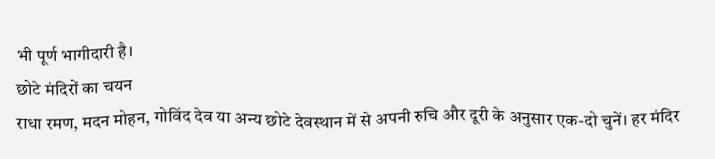भी पूर्ण भागीदारी है।
छोटे मंदिरों का चयन
राधा रमण, मदन मोहन, गोविंद देव या अन्य छोटे देवस्थान में से अपनी रुचि और दूरी के अनुसार एक-दो चुनें। हर मंदिर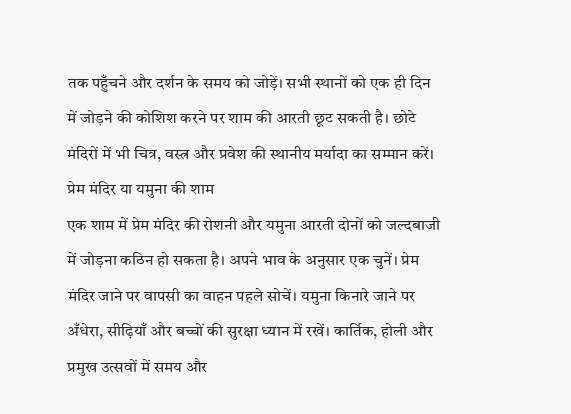तक पहुँचने और दर्शन के समय को जोड़ें। सभी स्थानों को एक ही दिन में जोड़ने की कोशिश करने पर शाम की आरती छूट सकती है। छोटे मंदिरों में भी चित्र, वस्त्र और प्रवेश की स्थानीय मर्यादा का सम्मान करें।
प्रेम मंदिर या यमुना की शाम
एक शाम में प्रेम मंदिर की रोशनी और यमुना आरती दोनों को जल्दबाजी में जोड़ना कठिन हो सकता है। अपने भाव के अनुसार एक चुनें। प्रेम मंदिर जाने पर वापसी का वाहन पहले सोचें। यमुना किनारे जाने पर अँधेरा, सीढ़ियाँ और बच्चों की सुरक्षा ध्यान में रखें। कार्तिक, होली और प्रमुख उत्सवों में समय और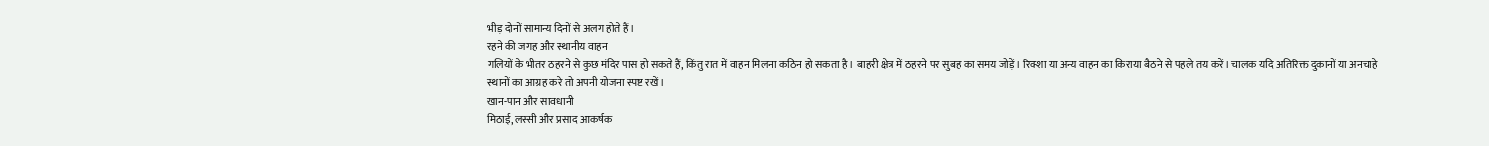भीड़ दोनों सामान्य दिनों से अलग होते हैं।
रहने की जगह और स्थानीय वाहन
गलियों के भीतर ठहरने से कुछ मंदिर पास हो सकते हैं, किंतु रात में वाहन मिलना कठिन हो सकता है। बाहरी क्षेत्र में ठहरने पर सुबह का समय जोड़ें। रिक्शा या अन्य वाहन का किराया बैठने से पहले तय करें। चालक यदि अतिरिक्त दुकानों या अनचाहे स्थानों का आग्रह करे तो अपनी योजना स्पष्ट रखें।
खान-पान और सावधानी
मिठाई, लस्सी और प्रसाद आकर्षक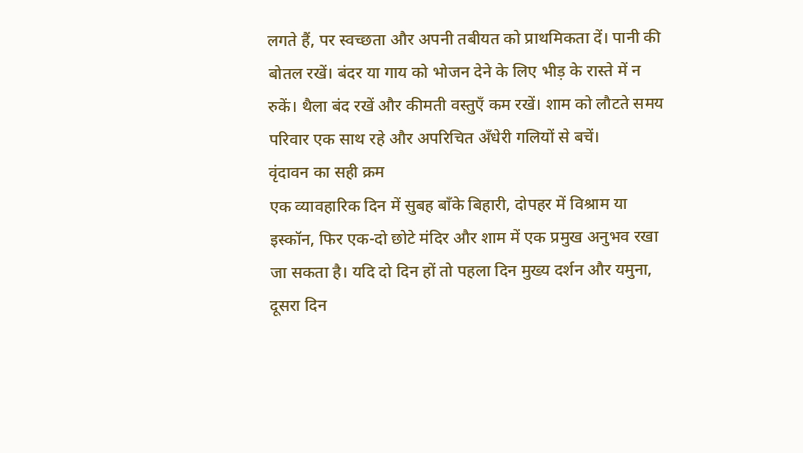लगते हैं, पर स्वच्छता और अपनी तबीयत को प्राथमिकता दें। पानी की बोतल रखें। बंदर या गाय को भोजन देने के लिए भीड़ के रास्ते में न रुकें। थैला बंद रखें और कीमती वस्तुएँ कम रखें। शाम को लौटते समय परिवार एक साथ रहे और अपरिचित अँधेरी गलियों से बचें।
वृंदावन का सही क्रम
एक व्यावहारिक दिन में सुबह बाँके बिहारी, दोपहर में विश्राम या इस्कॉन, फिर एक-दो छोटे मंदिर और शाम में एक प्रमुख अनुभव रखा जा सकता है। यदि दो दिन हों तो पहला दिन मुख्य दर्शन और यमुना, दूसरा दिन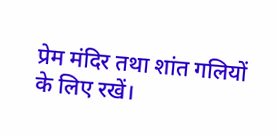प्रेम मंदिर तथा शांत गलियों के लिए रखें।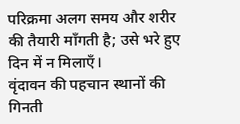परिक्रमा अलग समय और शरीर की तैयारी माँगती है; उसे भरे हुए दिन में न मिलाएँ।
वृंदावन की पहचान स्थानों की गिनती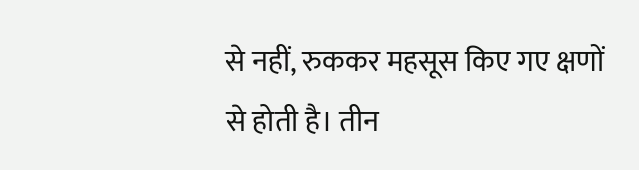से नहीं, रुककर महसूस किए गए क्षणों से होती है। तीन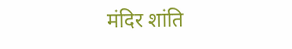मंदिर शांति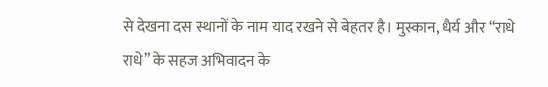से देखना दस स्थानों के नाम याद रखने से बेहतर है। मुस्कान, धैर्य और “राधे राधे” के सहज अभिवादन के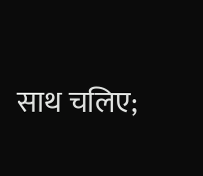साथ चलिए;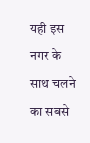यही इस नगर के साथ चलने का सबसे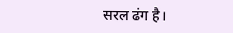सरल ढंग है।